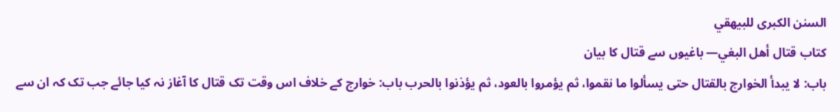السنن الكبرى للبيهقي
كتاب قتال أهل البغي— باغیوں سے قتال کا بیان
باب: لا يبدأ الخوارج بالقتال حتى يسألوا ما نقموا، ثم يؤمروا بالعود، ثم يؤذنوا بالحرب باب: خوارج کے خلاف اس وقت تک قتال کا آغاز نہ کیا جائے جب تک کہ ان سے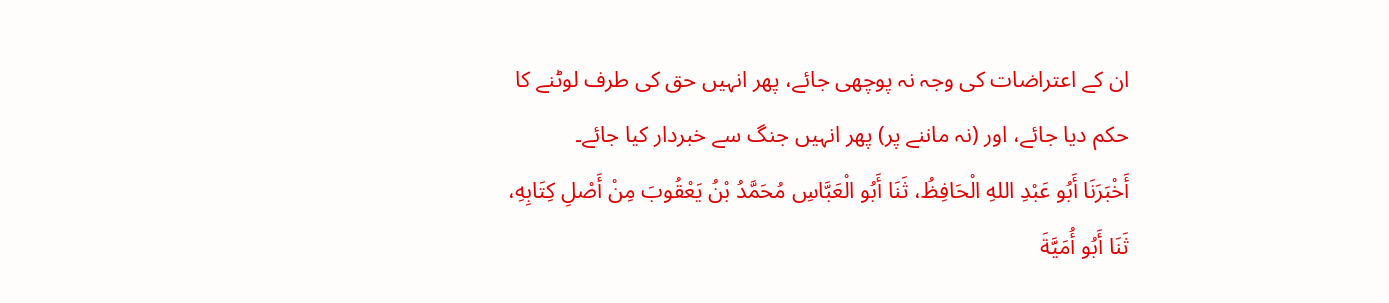ان کے اعتراضات کی وجہ نہ پوچھی جائے، پھر انہیں حق کی طرف لوٹنے کا حکم دیا جائے، اور (نہ ماننے پر) پھر انہیں جنگ سے خبردار کیا جائے۔
أَخْبَرَنَا أَبُو عَبْدِ اللهِ الْحَافِظُ، ثَنَا أَبُو الْعَبَّاسِ مُحَمَّدُ بْنُ يَعْقُوبَ مِنْ أَصْلِ كِتَابِهِ، ثَنَا أَبُو أُمَيَّةَ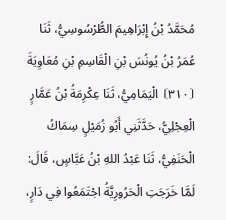مُحَمَّدُ بْنُ إِبْرَاهِيمَ الطُّرْسُوسِيُّ، ثَنَا عُمَرُ بْنُ يُونُسَ بْنِ الْقَاسِمِ بْنِ مُعَاوِيَةَ ⦗٣١٠⦘ الْيَمَامِيُّ، ثَنَا عِكْرِمَةُ بْنُ عَمَّارٍ الْعِجْلِيُّ، حَدَّثَنِي أَبُو زُمَيْلٍ سِمَاكُ الْحَنَفِيُّ، ثَنَا عَبْدُ اللهِ بْنُ عَبَّاسٍ، قَالَ: لَمَّا خَرَجَتِ الْحَرُورِيَّةُ اجْتَمَعُوا فِي دَارٍ،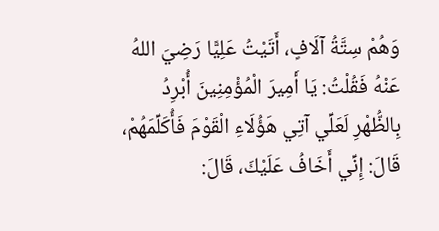وَهُمْ سِتَّةُ آلَافٍ، أَتَيْتُ عَلِيًّا رَضِيَ اللهُ عَنْهُ فَقُلْتُ: يَا أَمِيرَ الْمُؤْمِنِينَ أُبْرِدُ بِالظُّهْرِ لَعَلِّي آتِي هَؤُلَاءِ الْقَوْمَ فَأُكَلِّمَهُمْ، قَالَ: إِنِّي أَخَافُ عَلَيْكَ، قَالَ: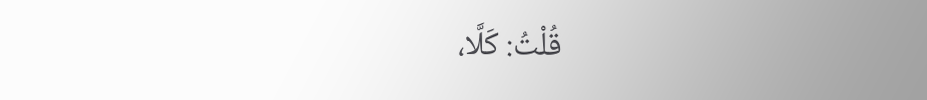قُلْتُ: كَلَّا،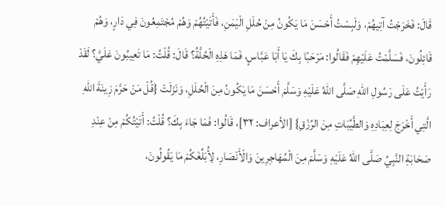قَالَ: فَخَرَجْتُ آتِيهُمْ، وَلَبِسْتُ أَحْسَنَ مَا يَكُونُ مِنْ حُلَلِ الْيَمَنِ، فَأَتَيْتُهُمْ وَهُمْ مُجْتَمِعُونَ فِي دَارٍ، وَهُمْ قَائِلُونَ، فَسَلَّمْتُ عَلَيْهِمْ فَقَالُوا: مَرْحَبًا بِكَ يَا أَبَا عَبَّاسٍ، فَمَا هَذِهِ الْحُلَّةُ؟ قَالَ: قُلْتُ: مَا تَعِيبُونَ عَلَيَّ؟ لَقَدْ رَأَيْتُ عَلَى رَسُولِ اللهِ صَلَّى اللهُ عَلَيْهِ وَسَلَّمَ أَحْسَنَ مَا يَكُونُ مِنَ الْحُلَلِ، وَنَزَلَتْ {قُلْ مَنْ حَرَّمَ زِينَةَ اللهِ الَّتِي أَخْرَجَ لِعِبَادِهِ وَالطَّيِّبَاتِ مِنَ الرِّزْقِ} [الأعراف: ٣٢]، قَالُوا: فَمَا جَاءَ بِكَ؟ قُلْتُ: أَتَيْتُكُمْ مِنْ عِنْدِ صَحَابَةِ النَّبِيِّ صَلَّى اللهُ عَلَيْهِ وَسَلَّمَ مِنَ الْمُهَاجِرِينَ وَالْأَنْصَارِ، لِأُبَلِّغَكُمْ مَا يَقُولُونَ،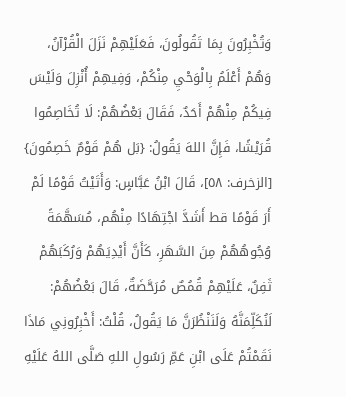وَتُخْبِرُونَ بِمَا تَقُولُونَ، فَعَلَيْهِمْ نَزَلَ الْقُرْآنُ، وَهُمْ أَعْلَمُ بِالْوَحْيِ مِنْكُمْ، وَفِيهِمْ أُنْزِلَ وَلَيْسَ فِيكُمْ مِنْهُمْ أَحَدٌ، فَقَالَ بَعْضُهُمْ: لَا تُخَاصِمُوا قُرَيْشًا، فَإِنَّ اللهَ يَقُولُ: {بَل هُمْ قَوْمٌ خَصِمُونَ} [الزخرف: ٥٨]، قَالَ ابْنُ عَبَّاسٍ: وَأَتَيْتُ قَوْمًا لَمْ أَرَ قَوْمًا قط أَشَدَّ اجْتِهَادًا مِنْهُم، مُسَهَّمَةً وُجُوهُهُمْ مِنَ السَّهَرِ، كَأَنَّ أَيْدِيَهُمْ وَرُكَبَهُمْ ثَفِنٌ، عَلَيْهِمْ قُمُصٌ مُرَحَّضَةٌ، قَالَ بَعْضُهُمْ: لَنُكَلِّمَنَّهُ وَلَنَنْظُرَنَّ مَا يَقُولُ، قُلْتُ: أَخْبِرُونِي مَاذَا نَقَمْتُمْ عَلَى ابْنِ عَمِّ رَسُولِ اللهِ صَلَّى اللهُ عَلَيْهِ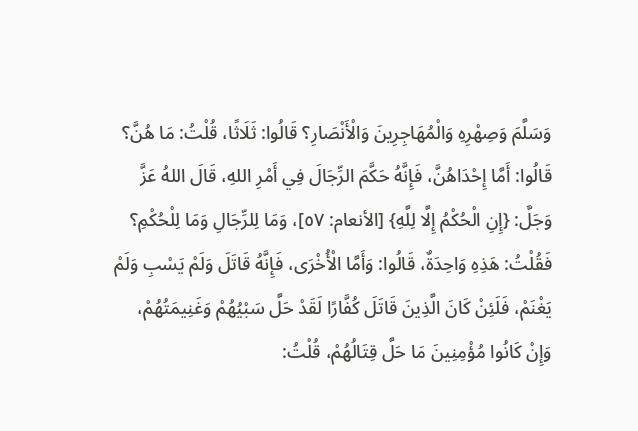وَسَلَّمَ وَصِهْرِهِ وَالْمُهَاجِرِينَ وَالْأَنْصَارِ؟ قَالُوا: ثَلَاثًا، قُلْتُ: مَا هُنَّ؟ قَالُوا: أَمَّا إِحْدَاهُنَّ، فَإِنَّهُ حَكَّمَ الرِّجَالَ فِي أَمْرِ اللهِ، قَالَ اللهُ عَزَّ وَجَلَّ: {إِنِ الْحُكْمُ إِلَّا لِلَّهِ} [الأنعام: ٥٧]، وَمَا لِلرِّجَالِ وَمَا لِلْحُكْمِ؟ فَقُلْتُ: هَذِهِ وَاحِدَةٌ، قَالُوا: وَأَمَّا الْأُخْرَى، فَإِنَّهُ قَاتَلَ وَلَمْ يَسْبِ وَلَمْ يَغْنَمْ، فَلَئِنْ كَانَ الَّذِينَ قَاتَلَ كُفَّارًا لَقَدْ حَلَّ سَبْيُهُمْ وَغَنِيمَتُهُمْ، وَإِنْ كَانُوا مُؤْمِنِينَ مَا حَلَّ قِتَالُهُمْ، قُلْتُ: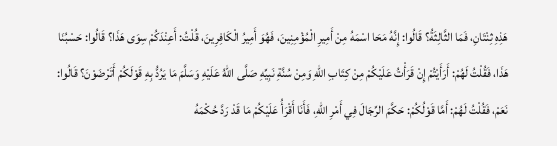هَذِهِ ثِنْتَانِ، فَمَا الثَّالِثَةُ؟ قَالُوا: إِنَّهُ مَحَا اسْمَهُ مِنْ أَمِيرِ الْمُؤْمِنِينَ، فَهُوَ أَمِيرُ الْكَافِرِينَ، قُلْتُ: أَعِنْدَكُمْ سِوَى هَذَا؟ قَالُوا: حَسْبُنَا هَذَا، فَقُلْتُ لَهُمْ: أَرَأَيْتُمْ إِنْ قَرَأْتُ عَلَيْكُمْ مِنْ كِتَابِ اللهِ وَمِنْ سُنَّةِ نَبِيِّهِ صَلَّى اللهُ عَلَيْهِ وَسَلَّمَ مَا يَرُدُّ بِهِ قَوْلَكُمْ أَتَرْضَوْنَ؟ قَالُوا: نَعَمْ، فَقُلْتُ لَهُمْ: أَمَّا قَوْلُكُمْ: حَكَّمَ الرِّجَالَ فِي أَمْرِ اللهِ، فَأَنَا أَقْرَأُ عَلَيْكُمْ مَا قَدْ رَدَّ حُكْمَهُ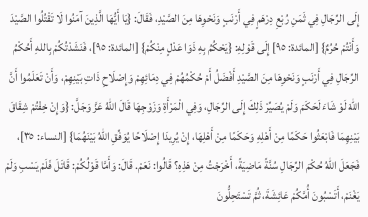إِلَى الرِّجَالِ فِي ثَمَنِ رُبْعِ دِرْهَمٍ فِي أَرْنَبٍ وَنَحْوِهَا مِنَ الصَّيْدِ، فَقَالَ: {يَا أَيُّهَا الَّذِينَ آمَنُوا لَا تَقْتُلُوا الصَّيْدَ وَأَنْتُمْ حُرُمٌ} [المائدة: ٩٥] إِلَى قَوْلِهِ: {يَحْكُمُ بِهِ ذَوَا عَدْلٍ مِنْكُمْ} [المائدة: ٩٥]، فَنَشَدْتُكُمْ بِاللهِ أَحُكْمُ الرِّجَالِ فِي أَرْنَبٍ وَنَحْوِهَا مِنَ الصَّيْدِ أَفْضَلُ أَمْ حُكْمُهُمْ فِي دِمَائِهِمْ وَإِصْلَاحِ ذَاتِ بَيْنِهِمْ، وَأَنْ تَعَلَمُوا أَنَّ اللهَ لَوْ شَاءَ لَحَكَمَ وَلَمْ يُصَيِّرْ ذَلِكَ إِلَى الرِّجَالِ، وَفِي الْمَرْأَةِ وَزَوْجِهَا قَالَ اللهُ عَزَّ وَجَلَّ: {وَإِنْ خِفْتُمْ شِقَاقَ بَيْنِهِمَا فَابْعَثُوا حَكَمًا مِنْ أَهْلِهِ وَحَكَمًا مِنْ أَهْلِهَا، إِنْ يُرِيدَا إِصْلَاحًا يُوَفِّقِ اللهُ بَيْنَهُمَا} [النساء: ٣٥]، فَجَعَلَ اللهُ حُكْمَ الرِّجَالِ سُنَّةً مَاضِيَةً، أَخْرَجْتُ مِنْ هَذِهِ؟ قَالُوا: نَعَمْ. قَالَ: وَأَمَّا قَوْلُكُمْ: قَاتَلَ فَلَمْ يَسْبِ وَلَمْ يَغْنَمْ، أَتَسْبُونَ أُمَّكُمْ عَائِشَةَ، ثُمَّ تَسْتَحِلُّونَ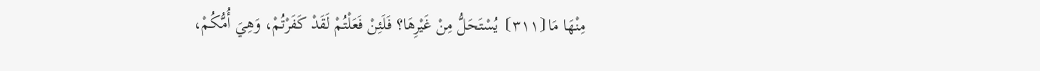مِنْهَا مَا⦗٣١١⦘ يُسْتَحَلُّ مِنْ غَيْرِهَا؟ فَلَئِنْ فَعَلْتُمْ لَقَدْ كَفَرْتُمْ، وَهِيَ أُمُّكُمْ،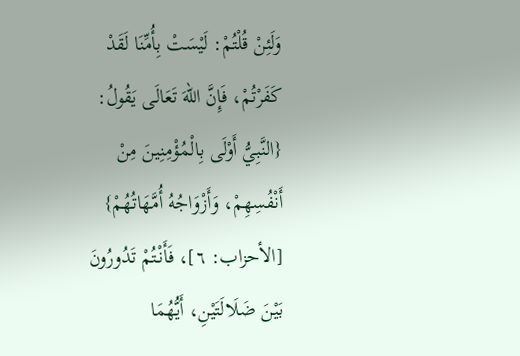وَلَئِنْ قُلْتُمْ: لَيْسَتْ بِأُمِّنَا لَقَدْ كَفَرْتُمْ، فَإِنَّ اللهَ تَعَالَى يَقُولُ: {النَّبِيُّ أَوْلَى بِالْمُؤْمِنِينَ مِنْ أَنْفُسِهِمْ، وَأَزْوَاجُهُ أُمَّهَاتُهُمْ} [الأحزاب: ٦]، فَأَنْتُمْ تَدُورُونَ بَيْنَ ضَلَالَتَيْنِ، أَيُّهُمَا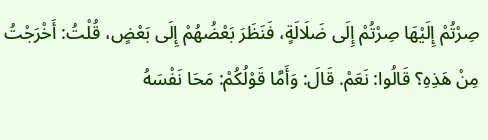صِرْتُمْ إِلَيْهَا صِرْتُمْ إِلَى ضَلَالَةٍ، فَنَظَرَ بَعْضُهُمْ إِلَى بَعْضٍ، قُلْتُ: أَخْرَجْتُ مِنْ هَذِهِ؟ قَالُوا: نَعَمْ. قَالَ: وَأَمَّا قَوْلُكُمْ: مَحَا نَفْسَهُ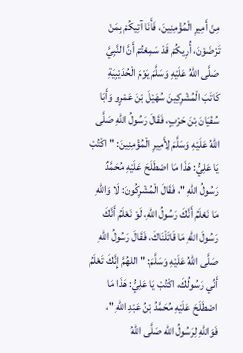مِنْ أَمِيرِ الْمُؤْمِنِينَ، فَأَنَا آتِيكُمْ بِمَنْ تَرْضَوْنَ، أُرِيكُمْ قَدْ سَمِعْتُمْ أَنَّ النَّبِيَّ صَلَّى اللهُ عَلَيْهِ وَسَلَّمَ يَوْمَ الْحُدَيْبِيَةِ كَاتَبَ الْمُشْرِكِينَ سُهَيْلَ بْنَ عَمْرٍو وَأَبَا سُفْيَانَ بْنَ حَرْبٍ، فَقَالَ رَسُولُ اللهِ صَلَّى اللهُ عَلَيْهِ وَسَلَّمَ لِأَمِيرِ الْمُؤْمِنِينَ: " اكْتُبْ يَا عَلِيُّ: هَذَا مَا اصْطَلَحَ عَلَيْهِ مُحَمَّدٌ رَسُولُ اللهِ "، فَقَالَ الْمُشْرِكُونَ: لَا وَاللهِ مَا نَعْلَمُ أَنَّكَ رَسُولُ اللهِ، لَوْ نَعْلَمُ أَنَّكَ رَسُولَ اللهِ مَا قَاتَلْنَاكَ، فَقَالَ رَسُولُ اللهِ صَلَّى اللهُ عَلَيْهِ وَسَلَّمَ: " اللهُمَّ إِنَّكَ تَعْلَمُ أَنِّي رَسُولُكَ، اكْتُبْ يَا عَلِيُّ: هَذَا مَا اصْطَلَحَ عَلَيْهِ مُحَمَّدُ بْنُ عَبْدِ اللهِ "، فَوَاللهِ لِرَسُولُ الله صَلَّى اللهُ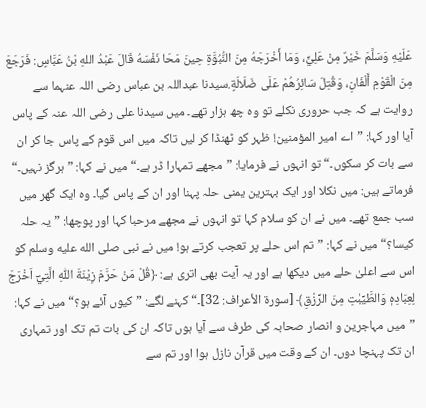عَلَيْهِ وَسَلَّمَ خَيْرٌ مِنْ عَلِيٍّ، وَمَا أَخْرَجَهُ مِنَ النُّبُوَّةِ حِينَ مَحَا نَفْسَهُ قَالَ عَبْدُ اللهِ بْنُ عَبَّاسٍ: فَرَجَعَ مِنَ الْقَوْمِ أَلْفَانِ، وَقُتِلَ سَائِرُهُمْ عَلَى ضَلَالَةٍ.سیدنا عبداللہ بن عباس رضی اللہ عنہما سے روایت ہے کہ جب حروری نکلے تو وہ چھ ہزار تھے۔ میں سیدنا علی رضی اللہ عنہ کے پاس آیا اور کہا: ”اے امیر المؤمنین! ظہر کو ٹھنڈا کر لیں تاکہ میں اس قوم کے پاس جا کر ان سے بات کر سکوں۔“ تو انہوں نے فرمایا: ”مجھے تمہارا ڈر ہے۔“ میں نے کہا: ”ہرگز نہیں۔“ فرماتے ہیں: میں نکلا اور ایک بہترین یمنی حلہ پہنا اور ان کے پاس گیا۔ وہ ایک گھر میں سب جمع تھے۔ میں نے ان کو سلام کہا تو انہوں نے مجھے مرحبا کہا اور پوچھا: ”یہ حلہ کیسا؟“ میں نے کہا: ”تم اس حلے پر تعجب کرتے ہو! میں نے نبی صلى الله عليه وسلم کو اس سے اعلیٰ حلے میں دیکھا ہے اور یہ آیت بھی اتری ہے: ﴿قُلْ مَنْ حَرَّمَ زِيْنَةَ اللّٰهِ الَّتِيْٓ اَخْرَجَ لِعِبَادِهٖ وَالطَّيِّبٰتِ مِنَ الرِّزْقِ﴾ [سورة الأعراف: 32]۔“ کہنے لگے: ”کیوں آئے ہو؟“ میں نے کہا: ”میں مہاجرین و انصار صحابہ کی طرف سے آیا ہوں تاکہ ان کی بات تم تک اور تمہاری ان تک پہنچا دوں۔ ان کے وقت میں قرآن نازل ہوا اور تم سے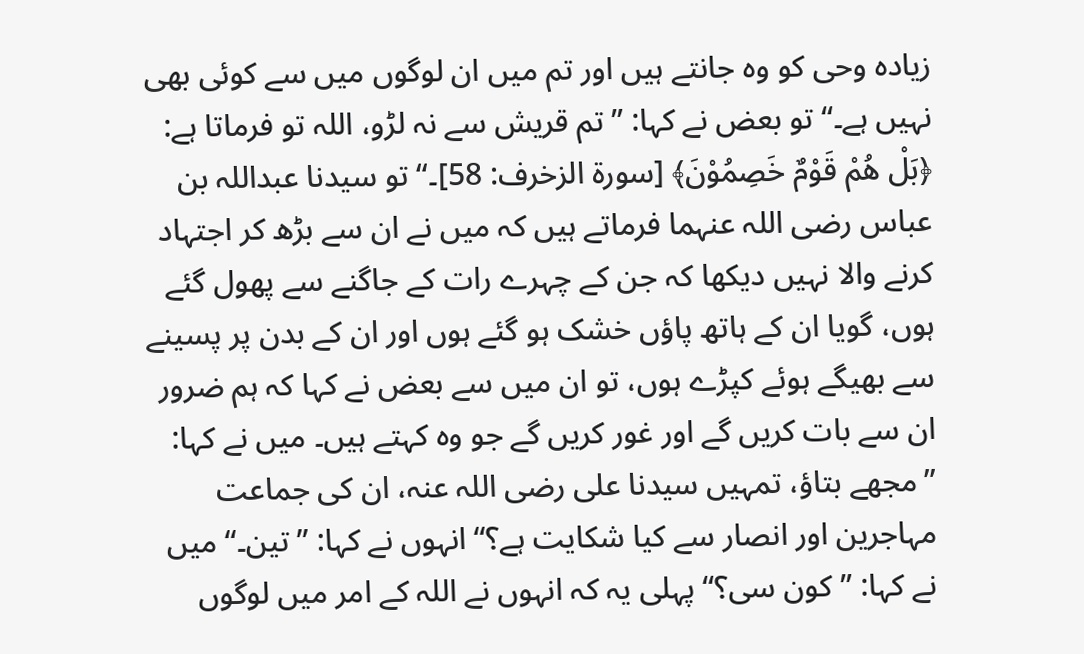زیادہ وحی کو وہ جانتے ہیں اور تم میں ان لوگوں میں سے کوئی بھی نہیں ہے۔“ تو بعض نے کہا: ”تم قریش سے نہ لڑو، اللہ تو فرماتا ہے: ﴿بَلْ هُمْ قَوْمٌ خَصِمُوْنَ﴾ [سورة الزخرف: 58]۔“ تو سیدنا عبداللہ بن عباس رضی اللہ عنہما فرماتے ہیں کہ میں نے ان سے بڑھ کر اجتہاد کرنے والا نہیں دیکھا کہ جن کے چہرے رات کے جاگنے سے پھول گئے ہوں، گویا ان کے ہاتھ پاؤں خشک ہو گئے ہوں اور ان کے بدن پر پسینے سے بھیگے ہوئے کپڑے ہوں، تو ان میں سے بعض نے کہا کہ ہم ضرور ان سے بات کریں گے اور غور کریں گے جو وہ کہتے ہیں۔ میں نے کہا: ”مجھے بتاؤ، تمہیں سیدنا علی رضی اللہ عنہ، ان کی جماعت مہاجرین اور انصار سے کیا شکایت ہے؟“ انہوں نے کہا: ”تین۔“ میں نے کہا: ”کون سی؟“ پہلی یہ کہ انہوں نے اللہ کے امر میں لوگوں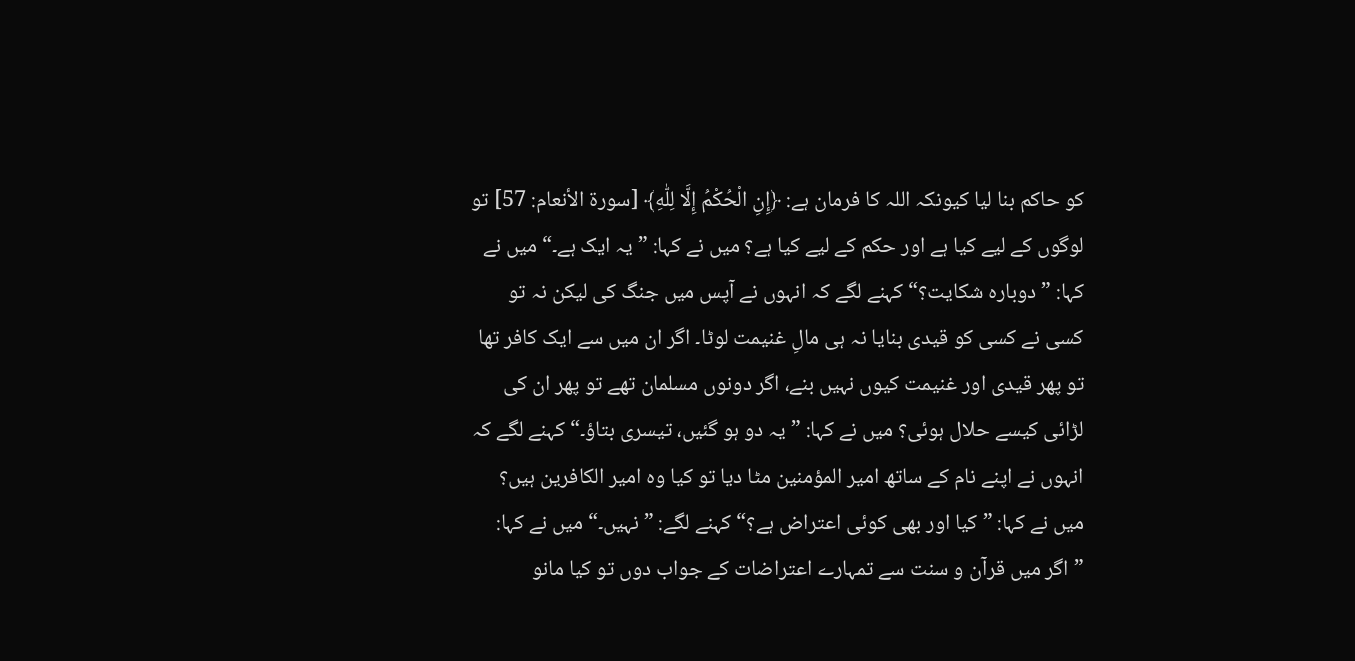کو حاکم بنا لیا کیونکہ اللہ کا فرمان ہے: ﴿إِنِ الْحُكْمُ إِلَّا لِلّٰهِ﴾ [سورة الأنعام: 57] تو لوگوں کے لیے کیا ہے اور حکم کے لیے کیا ہے؟ میں نے کہا: ”یہ ایک ہے۔“ میں نے کہا: ”دوبارہ شکایت؟“ کہنے لگے کہ انہوں نے آپس میں جنگ کی لیکن نہ تو کسی نے کسی کو قیدی بنایا نہ ہی مالِ غنیمت لوٹا۔ اگر ان میں سے ایک کافر تھا تو پھر قیدی اور غنیمت کیوں نہیں بنے، اگر دونوں مسلمان تھے تو پھر ان کی لڑائی کیسے حلال ہوئی؟ میں نے کہا: ”یہ دو ہو گئیں، تیسری بتاؤ۔“ کہنے لگے کہ انہوں نے اپنے نام کے ساتھ امیر المؤمنین مٹا دیا تو کیا وہ امیر الکافرین ہیں؟ میں نے کہا: ”کیا اور بھی کوئی اعتراض ہے؟“ کہنے لگے: ”نہیں۔“ میں نے کہا: ”اگر میں قرآن و سنت سے تمہارے اعتراضات کے جواب دوں تو کیا مانو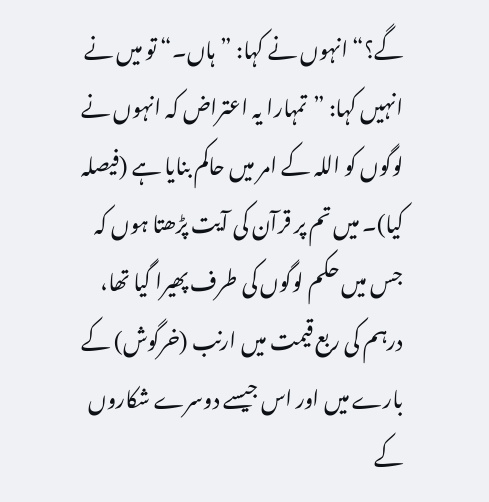گے؟“ انہوں نے کہا: ”ہاں۔“ تو میں نے انہیں کہا: ”تمہارا یہ اعتراض کہ انہوں نے لوگوں کو اللہ کے امر میں حاکم بنایا ہے (فیصلہ کیا)۔ میں تم پر قرآن کی آیت پڑھتا ہوں کہ جس میں حکم لوگوں کی طرف پھیرا گیا تھا، درہم کی ربع قیمت میں ارنب (خرگوش) کے بارے میں اور اس جیسے دوسرے شکاروں کے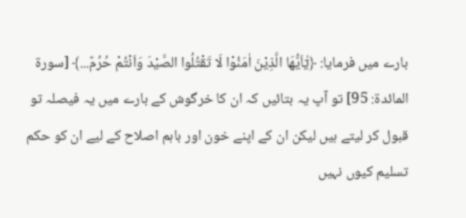بارے میں فرمایا: ﴿يٰٓاَيُّهَا الَّذِيْنَ اٰمَنُوْا لَا تَقْتُلُوا الصَّيْدَ وَاَنْتُمْ حُرُمٌ...﴾ [سورة المائدة: 95] تو آپ یہ بتائیں کہ ان کا خرگوش کے بارے میں یہ فیصلہ تو قبول کر لیتے ہیں لیکن ان کے اپنے خون اور باہم اصلاح کے لیے ان کو حکم تسلیم کیوں نہیں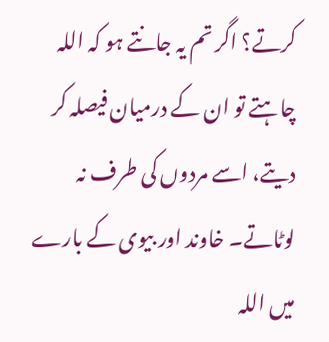کرتے؟ اگر تم یہ جانتے ہو کہ اللہ چاہتے تو ان کے درمیان فیصلہ کر دیتے، اسے مردوں کی طرف نہ لوٹاتے۔ خاوند اور بیوی کے بارے میں اللہ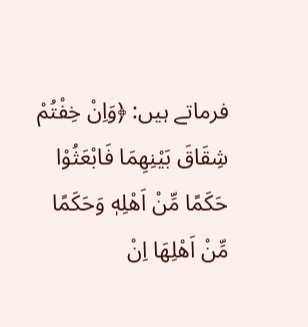فرماتے ہیں: ﴿وَاِنْ خِفْتُمْ شِقَاقَ بَيْنِهِمَا فَابْعَثُوْا حَكَمًا مِّنْ اَهْلِهٖ وَحَكَمًا مِّنْ اَهْلِهَا اِنْ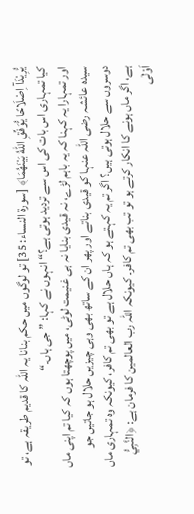يُّرِيْدَآ اِصْلَاحًا يُّوَفِّقِ اللّٰهُ بَيْنَهُمَا﴾ [سورة النساء: 35] تو لوگوں میں حکم بنانا یہ اللہ کا قدیم طریقہ ہے، تو کیا تمہاری اس بات کی اس سے تردید ہوتی ہے؟“ انہوں نے کہا: ”جی ہاں۔“
اور تمہارا یہ کہنا کہ یہ باہم لڑے، نہ قیدی بنایا نہ ہی غنیمت لوٹی، میں پوچھتا ہوں کہ کیا تم اپنی ماں سیدہ عائشہ رضی اللہ عنہا کو قیدی بناتے اور پھر ان کے ساتھ بھی وہی چیزیں حلال ہو جاتیں جو دوسروں سے حلال ہوتی ہیں؟ اگر تم یہ کہتے ہو کہ ہاں حلال ہے تو بھی تم کافر، کیونکہ وہ تمہاری ماں ہے، اگر ماں ہونے کا انکار کرتے ہو تو تب بھی تم کافر۔ کیونکہ اللہ رب العالمین کا فرمان ہے: ﴿النَّبِيُّ اَوْلٰى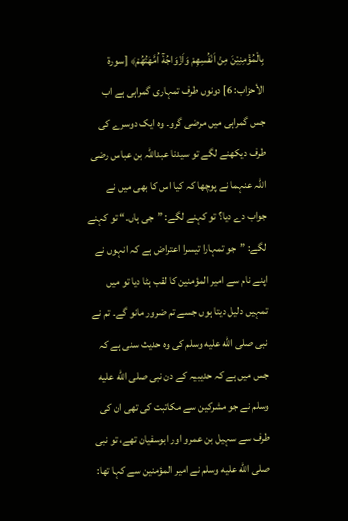بِالْمُؤْمِنِيْنَ مِنْ اَنْفُسِهِمْ وَاَزْوَاجُهٗٓ اُمَّهٰتُهُمْ﴾ [سورة الأحزاب: 6] دونوں طرف تمہاری گمراہی ہے اب جس گمراہی میں مرضی گرو۔ وہ ایک دوسرے کی طرف دیکھنے لگے تو سیدنا عبداللہ بن عباس رضی اللہ عنہما نے پوچھا کہ کیا اس کا بھی میں نے جواب دے دیا؟ تو کہنے لگے: ”جی ہاں۔“ تو کہنے لگے: ”جو تمہارا تیسرا اعتراض ہے کہ انہوں نے اپنے نام سے امیر المؤمنین کا لقب ہٹا دیا تو میں تمہیں دلیل دیتا ہوں جسے تم ضرور مانو گے۔ تم نے نبی صلى الله عليه وسلم کی وہ حدیث سنی ہے کہ جس میں ہے کہ حدیبیہ کے دن نبی صلى الله عليه وسلم نے جو مشرکین سے مکاتبت کی تھی ان کی طرف سے سہیل بن عمرو اور ابوسفیان تھے، تو نبی صلى الله عليه وسلم نے امیر المؤمنین سے کہا تھا: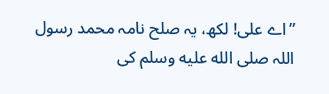”اے علی! لکھ، یہ صلح نامہ محمد رسول اللہ صلى الله عليه وسلم کی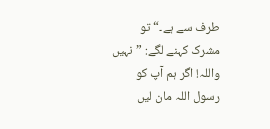طرف سے ہے۔“ تو مشرک کہنے لگے: ”نہیں واللہ! اگر ہم آپ کو رسول اللہ مان لیں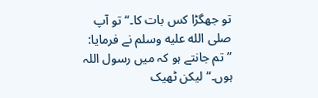تو جھگڑا کس بات کا۔“ تو آپ صلى الله عليه وسلم نے فرمایا: ”تم جانتے ہو کہ میں رسول اللہ ہوں۔“ لیکن ٹھیک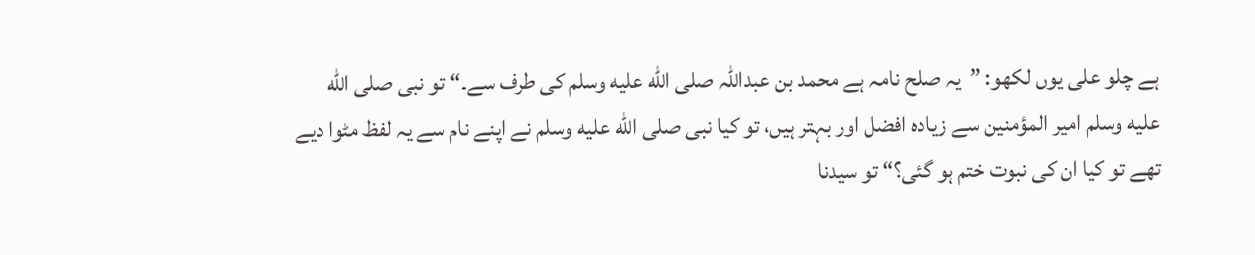ہے چلو علی یوں لکھو: ”یہ صلح نامہ ہے محمد بن عبداللہ صلى الله عليه وسلم کی طرف سے۔“ تو نبی صلى الله عليه وسلم امیر المؤمنین سے زیادہ افضل اور بہتر ہیں، تو کیا نبی صلى الله عليه وسلم نے اپنے نام سے یہ لفظ مٹوا دیے تھے تو کیا ان کی نبوت ختم ہو گئی؟“ تو سیدنا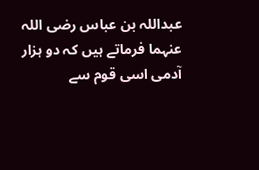عبداللہ بن عباس رضی اللہ عنہما فرماتے ہیں کہ دو ہزار آدمی اسی قوم سے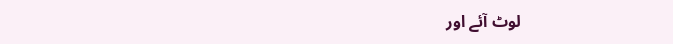لوٹ آئے اور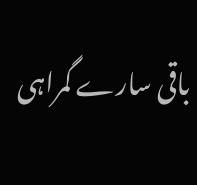باقی سارے گمراہی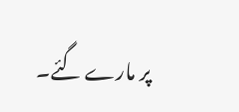پر مارے گئے۔